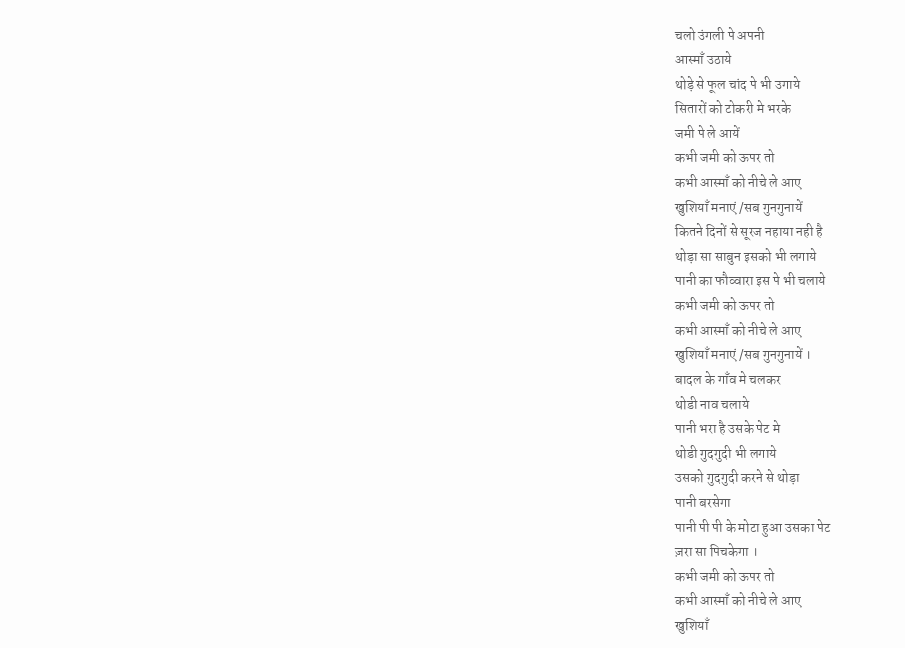चलो उंगली पे अपनी
आस्माँ उठाये
थोड़े से फूल चांद पे भी उगाये
सितारों को टोकरी मे भरके
जमी पे ले आयें
कभी जमी को ऊपर तो
कभी आस्माँ को नीचे ले आए
खुशियाँ मनाएं /सब गुनगुनायें
कितने दिनों से सूरज नहाया नही है
थोड़ा सा साबुन इसको भी लगाये
पानी का फौव्वारा इस पे भी चलाये
कभी जमी को ऊपर तो
कभी आस्माँ को नीचे ले आए
खुशियाँ मनाएं /सब गुनगुनायें ।
बादल के गाँव मे चलकर
थोडी नाव चलाये
पानी भरा है उसके पेट मे
थोडी गुदगुदी भी लगाये
उसको गुदगुदी करने से थोड़ा
पानी बरसेगा
पानी पी पी के मोटा हुआ उसका पेट
ज़रा सा पिचकेगा ।
कभी जमी को ऊपर तो
कभी आस्माँ को नीचे ले आए
खुशियाँ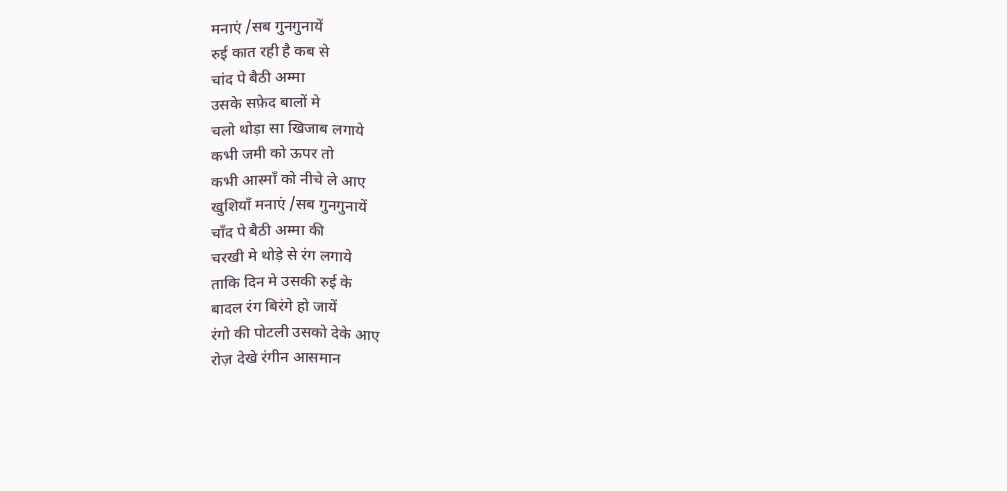मनाएं /सब गुनगुनायें
रुई कात रही है कब से
चांद पे बैठी अम्मा
उसके सफ़ेद बालों मे
चलो थोड़ा सा खिजाब लगाये
कभी जमी को ऊपर तो
कभी आस्माँ को नीचे ले आए
खुशियाँ मनाएं /सब गुनगुनायें
चाँद पे बैठी अम्मा की
चरखी मे थोड़े से रंग लगाये
ताकि दिन मे उसकी रुई के
बादल रंग बिरंगे हो जायें
रंगो की पोटली उसको देके आए
रोज़ देखे रंगीन आसमान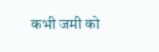कभी जमी को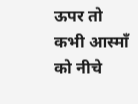ऊपर तो
कभी आस्माँ को नीचे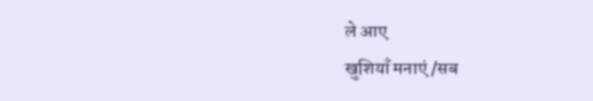ले आए
खुशियाँ मनाएं /सब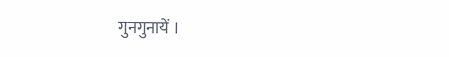गुनगुनायें ।